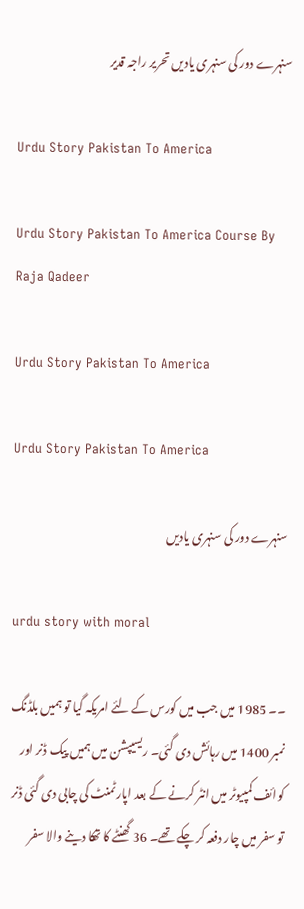سنہرے دور کی سنہری یادیں تحریر راجہ قدیر

Urdu Story Pakistan To America

Urdu Story Pakistan To America Course By Raja Qadeer

Urdu Story Pakistan To America

Urdu Story Pakistan To America

سنہرے دور کی سنہری یادیں

urdu story with moral

۔۔ 1985 میں جب میں کورس کے لئے امریکہ گیا تو ہمیں بلڈنگ نمبر 1400 میں رہائش دی گئی۔ ریسیپشن میں ہمیں پیک ڈنر اور کوائف کمپیوٹر میں انٹر کرنے کے بعد اپارٹمنٹ کی چابی دی گئی ڈنر تو سفر میں چار دفعہ کر چکے تھے۔ 36 گھنٹے کا تھکا دینے والا سفر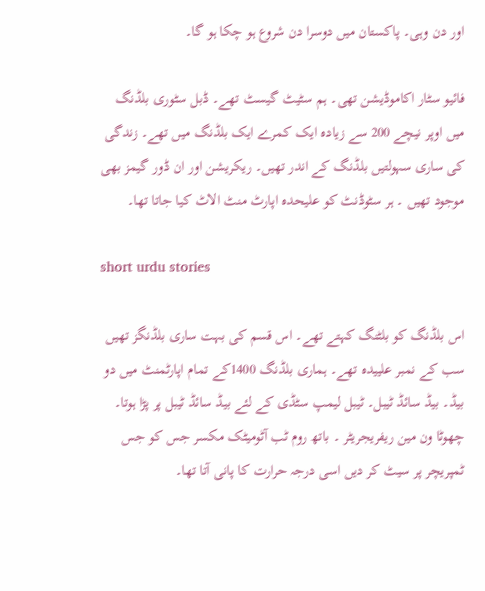اور دن وہی۔ پاکستان میں دوسرا دن شروع ہو چکا ہو گا۔

فائیو سٹار اکاموڈیشن تھی۔ ہم سٹیٹ گیسٹ تھے۔ ڈبل سٹوری بلڈنگ میں اوپر نیچے 200 سے زیادہ ایک کمرے ایک بلڈنگ میں تھے۔ زندگی کی ساری سہولتیں بلڈنگ کے اندر تھیں۔ ریکریشن اور ان ڈور گیمز بھی موجود تھیں ۔ ہر سٹوڈنٹ کو علیحدہ اپارٹ منٹ الاٹ کیا جاتا تھا۔

short urdu stories

اس بلڈنگ کو بلٹنگ کہتے تھے۔ اس قسم کی بہت ساری بلڈنگز تھیں سب کے نمبر علییدہ تھے۔ ہماری بلڈنگ 1400کے تمام اپارٹمنٹ میں دو بیڈ۔ بیڈ سائڈ ٹیبل۔ ٹیبل لیمپ سٹڈی کے لئے بیڈ سائڈ ٹیبل پر پڑا ہوتا۔ چھوٹا ون مین ریفریجریٹر ۔ باتھ روم ٹب آٹومیٹک مکسر جس کو جس ٹمپریچر پر سیٹ کر دیں اسی درجہ حرارت کا پانی آتا تھا۔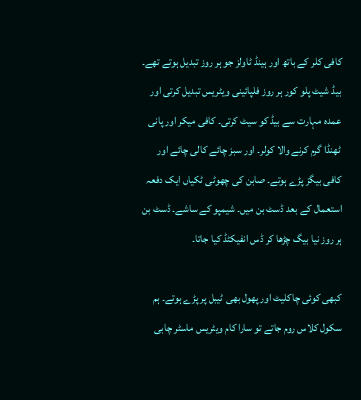کافی کلر کے باتھ اور ہینڈ ٹاولز جو ہر روز تبدیل ہوتے تھے۔ بیڈ شیٹ پلو کور ہر روز فلپائینی ویٹریس تبدیل کرتی اور عمدہ مہارت سے بیڈ کو سیٹ کرتی۔ کافی میکر اور پانی ٹھنڈا گرم کرنے والا کولر۔ اور سبز چائے کالی چائے اور کافی بیگز پڑے ہوتے۔ صابن کی چھوٹی ٹکیاں ایک دفعہ استعمال کے بعد ڈسٹ بن میں۔ شیمپو کے ساشے۔ ڈسٹ بن ہر روز نیا بیگ چڑھا کر ڈس انفیکٹڈ کیا جاتا۔

کبھی کوئی چاکلیٹ اور پھول بھی ٹیبل پر پڑے ہوتے۔ ہم سکول کلاس روم جاتے تو سارا کام ویٹریس ماسٹر چابی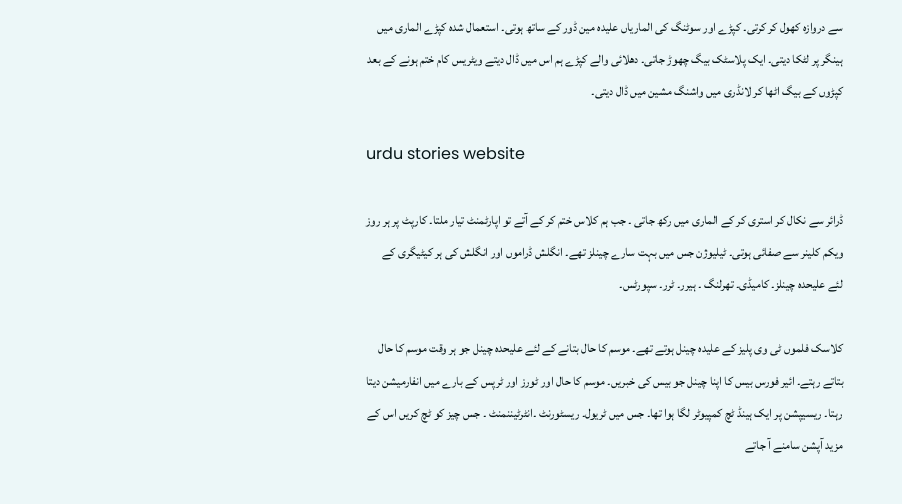سے دروازہ کھول کر کرتی۔ کپڑے اور سوٹنگ کی الماریاں علیدہ مین ڈور کے ساتھ ہوتی۔ استعمال شدہ کپڑے الماری میں ہینگر پر لٹکا دیتی۔ ایک پلاسٹک بیگ چھوڑ جاتی۔ دھلائی والے کپڑے ہم اس میں ڈال دیتے ویٹریس کام ختم ہونے کے بعد کپڑوں کے بیگ اٹھا کر لانڈری میں واشنگ مشین میں ڈال دیتی۔

urdu stories website

ڈرائر سے نکال کر استری کر کے الماری میں رکھ جاتی ۔ جب ہم کلاس ختم کر کے آتے تو اپارٹمنٹ تیار ملتا۔ کارپٹ پر ہر روز ویکم کلینر سے صفائی ہوتی۔ ٹیلیوژن جس میں بہت سارے چینلز تھے۔ انگلش ڈراموں اور انگلش کی ہر کیٹیگری کے لئے علیحدہ چینلز۔ کامیڈی۔ تھرلنگ ۔ ہیرر۔ ٹرر۔ سپورٹس۔

کلاسک فلموں ٹی وی پلیز کے علیدہ چینل ہوتے تھے۔ موسم کا حال بتانے کے لئے علیحدہ چینل جو ہر وقت موسم کا حال بتاتے رہتے۔ ائیر فورس بیس کا اپنا چینل جو بیس کی خبریں۔ موسم کا حال اور ٹورز اور ٹرپس کے بارے میں انفارمیشن دیتا رہتا۔ ریسیپشن پر ایک ہینڈ ٹچ کمپیوٹر لگا ہوا تھا۔ جس میں ٹریول۔ ریسٹورنٹ ۔انٹرٹیننمنٹ ۔ جس چیز کو ٹچ کریں اس کے مزید آپشن سامنے آ جاتے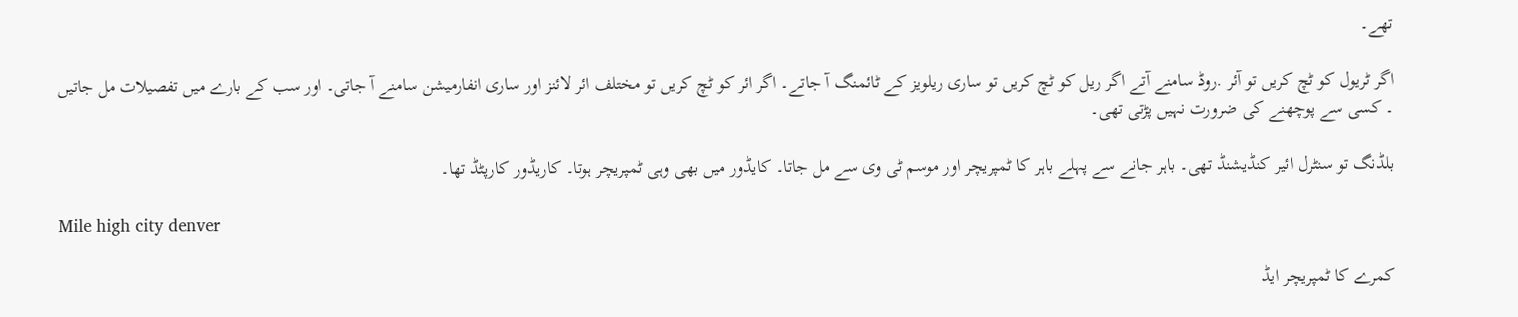تھے۔

اگر ٹریول کو ٹچ کریں تو آئر .روڈ سامنے آتے اگر ریل کو ٹچ کریں تو ساری ریلویز کے ٹائمنگ آ جاتے۔ اگر ائر کو ٹچ کریں تو مختلف ائر لائنز اور ساری انفارمیشن سامنے آ جاتی۔ اور سب کے بارے میں تفصیلات مل جاتیں ۔ کسی سے پوچھنے کی ضرورت نہیں پڑتی تھی۔

بلڈنگ تو سنٹرل ائیر کنڈیشنڈ تھی۔ باہر جانے سے پہلے باہر کا ٹمپریچر اور موسم ٹی وی سے مل جاتا۔ کایڈور میں بھی وہی ٹمپریچر ہوتا۔ کاریڈور کارپٹڈ تھا۔

Mile high city denver

کمرے کا ٹمپریچر ایڈ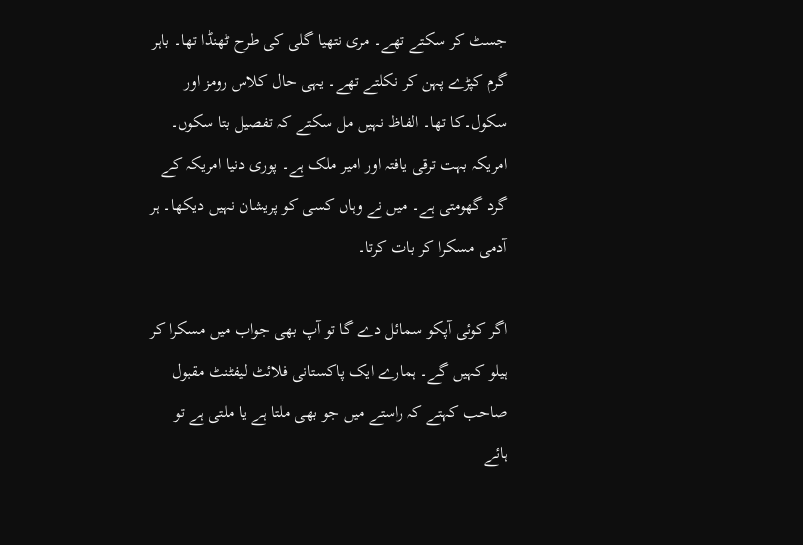جسٹ کر سکتے تھے۔ مری نتھیا گلی کی طرح ٹھنڈا تھا۔ باہر گرم کپڑے پہن کر نکلتے تھے۔ یہی حال کلاس رومز اور سکول۔کا تھا۔ الفاظ نہیں مل سکتے کہ تفصیل بتا سکوں۔ امریکہ بہت ترقی یافتہ اور امیر ملک ہے۔ پوری دنیا امریکہ کے گرد گھومتی ہے۔ میں نے وہاں کسی کو پریشان نہیں دیکھا۔ ہر آدمی مسکرا کر بات کرتا۔

اگر کوئی آپکو سمائل دے گا تو آپ بھی جواب میں مسکرا کر ہیلو کہیں گے۔ ہمارے ایک پاکستانی فلائٹ لیفٹنٹ مقبول صاحب کہتے کہ راستے میں جو بھی ملتا ہے یا ملتی ہے تو ہائے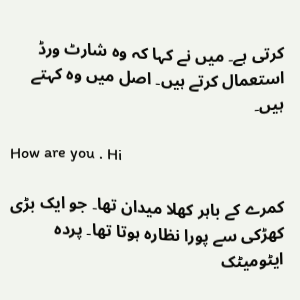کرتی ہے۔ میں نے کہا کہ وہ شارٹ ورڈ استعمال کرتے ہیں۔ اصل میں وہ کہتے ہیں۔

How are you . Hi

کمرے کے باہر کھلا میدان تھا۔ جو ایک بڑی کھڑکی سے پورا نظارہ ہوتا تھا۔ پردہ ایٹومیٹک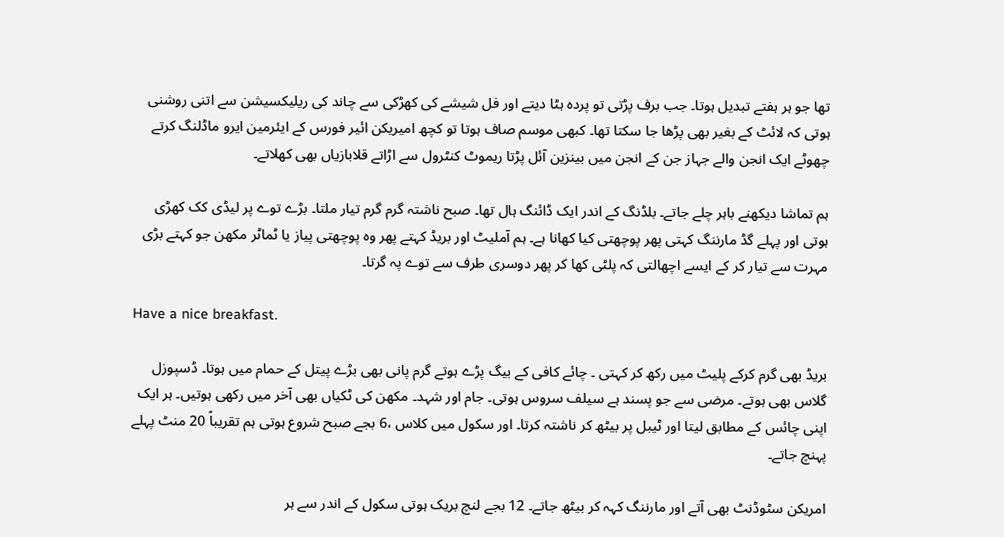تھا جو ہر ہفتے تبدیل ہوتا۔ جب برف پڑتی تو پردہ ہٹا دیتے اور فل شیشے کی کھڑکی سے چاند کی ریلیکسیشن سے اتنی روشنی ہوتی کہ لائٹ کے بغیر بھی پڑھا جا سکتا تھا۔ کبھی موسم صاف ہوتا تو کچھ امیریکن ائیر فورس کے ایئرمین ایرو ماڈلنگ کرتے چھوٹے ایک انجن والے جہاز جن کے انجن میں بینزین آئل پڑتا ریموٹ کنٹرول سے اڑاتے قلابازیاں بھی کھلاتے۔

ہم تماشا دیکھنے باہر چلے جاتے۔ بلڈنگ کے اندر ایک ڈائنگ ہال تھا۔ صبح ناشتہ گرم گرم تیار ملتا۔ بڑے توے پر لیڈی کک کھڑی ہوتی اور پہلے گڈ مارننگ کہتی پھر پوچھتی کیا کھانا ہے۔ ہم آملیٹ اور بریڈ کہتے پھر وہ پوچھتی پیاز یا ٹماٹر مکھن جو کہتے بڑی مہرت سے تیار کر کے ایسے اچھالتی کہ پلٹی کھا کر پھر دوسری طرف سے توے پہ گرتا۔

Have a nice breakfast.

بریڈ بھی گرم کرکے پلیٹ میں رکھ کر کہتی ۔ چائے کافی کے بیگ پڑے ہوتے گرم پانی بھی بڑے پیتل کے حمام میں ہوتا۔ ڈسپوزل گلاس بھی ہوتے۔ مرضی سے جو پسند ہے سیلف سروس ہوتی۔ جام اور شہد۔ مکھن کی ٹکیاں بھی آخر میں رکھی ہوتیں۔ ہر ایک اپنی چائس کے مطابق لیتا اور ٹیبل پر بیٹھ کر ناشتہ کرتا۔ اور سکول میں کلاس ،6 بجے صبح شروع ہوتی ہم تقریباً 20 منٹ پہلے پہنچ جاتے۔

امریکن سٹوڈنٹ بھی آتے اور مارننگ کہہ کر بیٹھ جاتے۔ 12 بجے لنچ بریک ہوتی سکول کے اندر سے ہر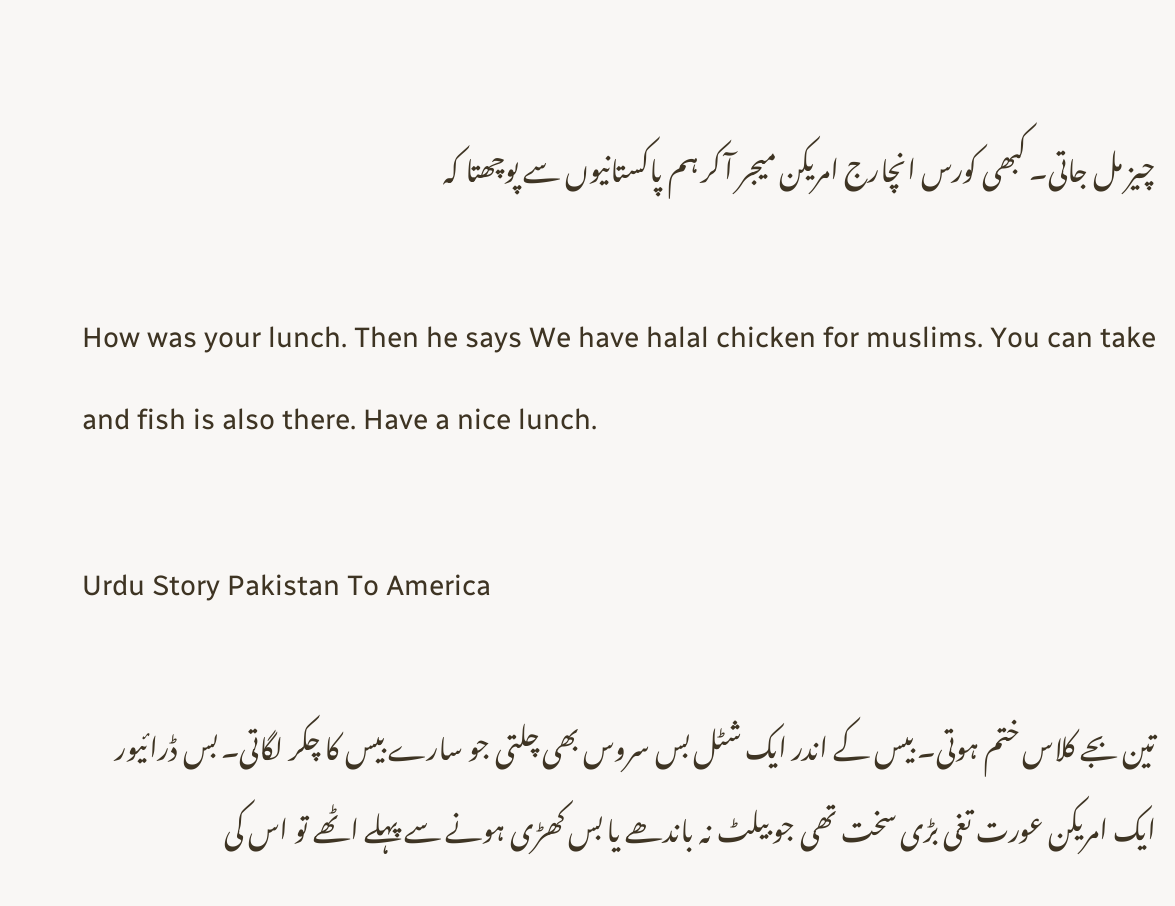چیز مل جاتی۔ کبھی کورس انچارج امریکن میجر آ کر ہم پاکستانیوں سے پوچھتا کہ

How was your lunch. Then he says We have halal chicken for muslims. You can take and fish is also there. Have a nice lunch.

Urdu Story Pakistan To America

تین بجے کلاس ختم ہوتی۔ بیس کے اندر ایک شٹل بس سروس بھی چلتی جو سارے بیس کا چکر لگاتی۔ بس ڈرائیور ایک امریکن عورت تغی بڑی سخت تھی جو بیلٹ نہ باندھے یا بس کھڑی ہونے سے پہلے اٹھے تو اس کی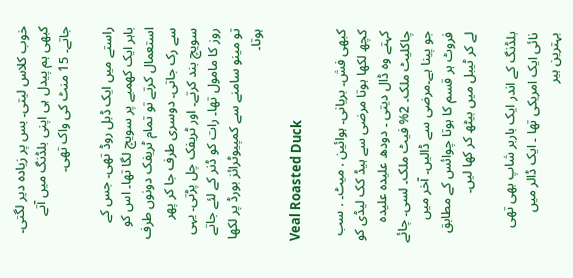خوب کلاس لیتی۔ بس پر زیادہ دیر لگتی۔ کبھی ہم پیدل ہی اپنی بلڈنگ میں آتے جاتے۔ 15 منٹ کی واک تھی۔

راستے میں ایک ڈبل روڈ تھی۔ جس کے باہر ایک کھمبے پر سویچ لگا تھا۔ اس کو استعمال کرتے تو تمام ٹریفک دونوں طرف سے رک جاتی۔ دوسری طرف جا کر پھر سویچ بند کرتے۔ اور ٹریفک چل پڑتی۔ یہی روز کا مامول تھا۔ رات کو ڈنر کے لئے جاتے تو مینو سامنے سے کمپیوٹرائز بورڈ پر لکھا ہوتا۔

Veal Roasted Duck

کبھی فش۔ بریانی۔ ہوائین . میٹ۔ . سب کچھ لکھا ہوتا مرضی سے ہیڈ کک لیڈی کو کہتے وہ ڈال دیتی ۔ دودھ علیدہ علیدہ چاکلیٹ ملک۔ 2% فیٹ ملک۔ لسی۔ چائے جو پینا ہے۔مرضی سے ڈالیں۔ آخر میں فروٹ ہر قسم کا ہوتا چوائس کے مطابق لے کر ٹیبل میں بیٹھ کر کھا لیں۔

بلڈنگ کے اندر ایک باربر شاپ بھی تھی نائی ایک امریکی تھا ۔ ایک ڈالر میں بہترین ہیر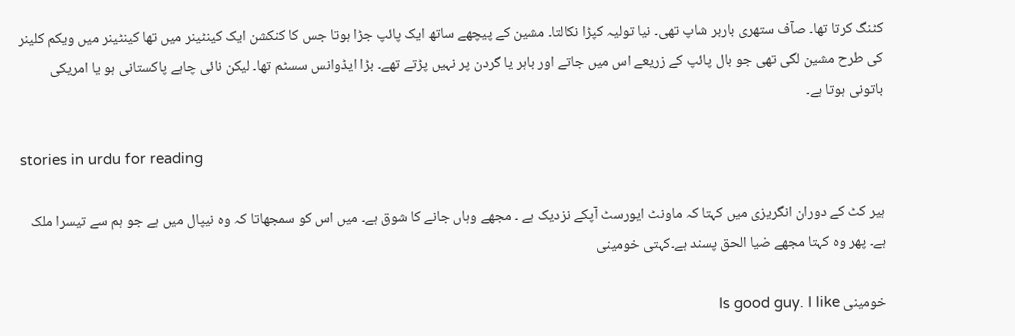کٹنگ کرتا تھا۔ صآف ستھری باربر شاپ تھی۔ نیا تولیہ کپڑا نکالتا۔ مشین کے پیچھے ساتھ ایک پائپ جڑا ہوتا جس کا کنکشن ایک کینٹینر میں تھا کینٹینر میں ویکم کلینر کی طرح مشین لگی تھی جو بال پائپ کے زریعے اس میں جاتے اور باہر یا گردن پر نہیں پڑتے تھے۔ بڑا ایڈوانس سسٹم تھا۔ لیکن نائی چاہے پاکستانی ہو یا امریکی باتونی ہوتا ہے۔

stories in urdu for reading

ہیر کٹ کے دوران انگریزی میں کہتا کہ ماونٹ ایورسٹ آپکے نزدیک ہے ۔ مجھے وہاں جانے کا شوق ہے۔ میں اس کو سمجھاتا کہ وہ نیپال میں ہے جو ہم سے تیسرا ملک ہے۔ پھر وہ کہتا مجھے ضیا الحق پسند ہے۔کہتی خومینی

خومینی Is good guy. I like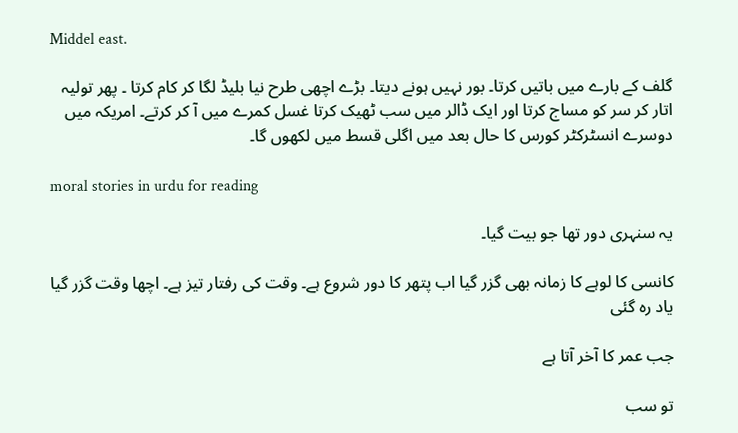Middel east.

گلف کے بارے میں باتیں کرتا۔ بور نہیں ہونے دیتا۔ بڑے اچھی طرح نیا بلیڈ لگا کر کام کرتا ۔ پھر تولیہ اتار کر سر کو مساج کرتا اور ایک ڈالر میں سب ٹھیک کرتا غسل کمرے میں آ کر کرتے۔ امریکہ میں دوسرے انسٹرکٹر کورس کا حال بعد میں اگلی قسط میں لکھوں گا۔

moral stories in urdu for reading

یہ سنہری دور تھا جو بیت گیا۔

کانسی کا لوہے کا زمانہ بھی گزر گیا اب پتھر کا دور شروع ہے۔ وقت کی رفتار تیز ہے۔ اچھا وقت گزر گیا یاد رہ گئی

جب عمر کا آخر آتا ہے

تو سب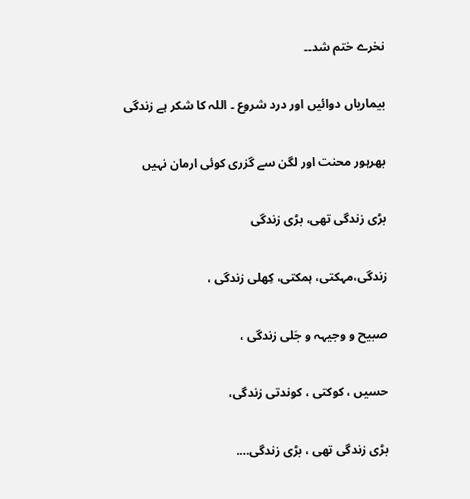نخرے ختم شد۔۔

بیماریاں دوائیں اور درد شروع ۔ اللہ کا شکر ہے زندگی

بھرہور محنت اور لگن سے گزری کوئی ارمان نہیں

بڑی زندگی تھی، بڑی زندگی

زندگی،مہکتی، ہمکتی، کِهلی زندگی ،

صبيح و وجيہہ و جَلی زندگی ،

حسيں ، کوکتی ، کوندتی زندگی،

بڑی زندگی تھی ، بڑی زندگی….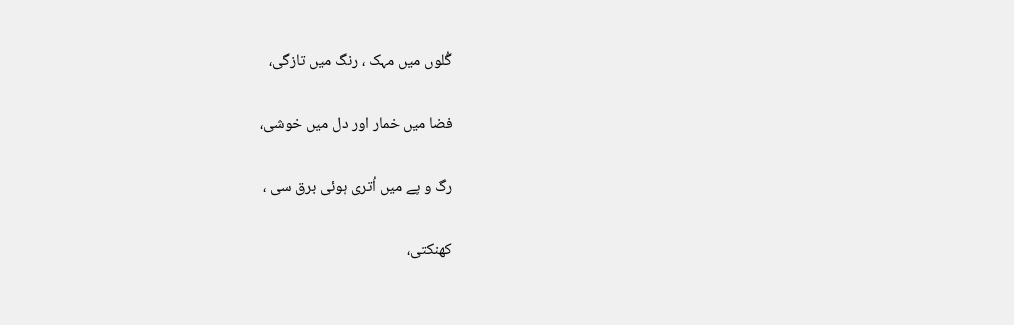گُلوں ميں مہک ، رنگ ميں تازگی،

فضا ميں خمار اور دل ميں خوشی،

رگ و پے ميں اُتری ہوئی برق سی ،

کهنکتی،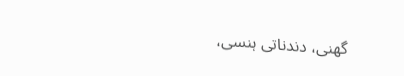گهنی، دندناتی ہنسی،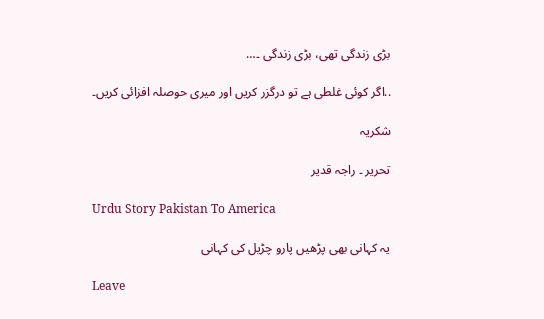بڑی زندگی تھی، بڑی زندگی ۔…

..اگر کوئی غلطی ہے تو درگزر کریں اور میری حوصلہ افزائی کریں۔

شکریہ

تحریر ۔ راجہ قدیر

Urdu Story Pakistan To America

یہ کہانی بھی پڑھیں پارو چڑیل کی کہانی

Leave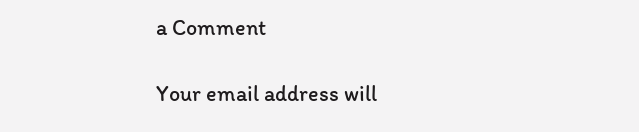a Comment

Your email address will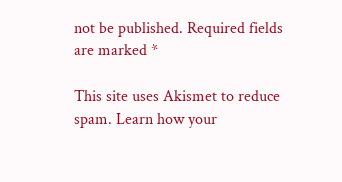not be published. Required fields are marked *

This site uses Akismet to reduce spam. Learn how your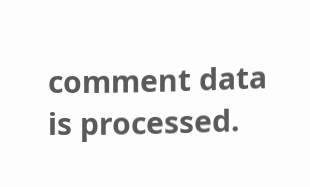comment data is processed.